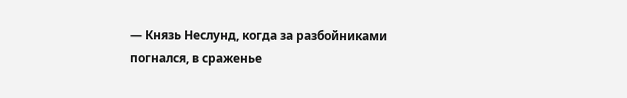— Князь Неслунд, когда за разбойниками погнался, в сраженье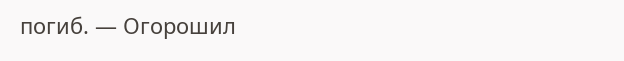погиб. — Огорошил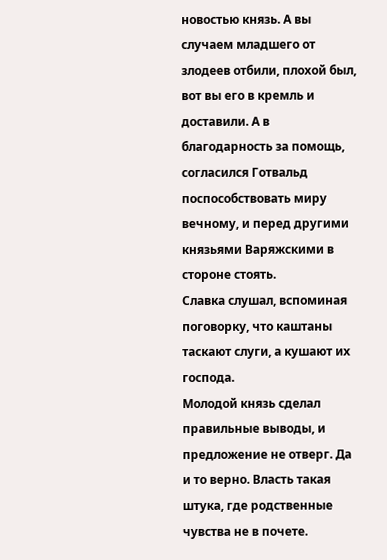новостью князь. А вы случаем младшего от злодеев отбили, плохой был, вот вы его в кремль и доставили. А в благодарность за помощь, согласился Готвальд поспособствовать миру вечному, и перед другими князьями Варяжскими в стороне стоять.
Славка слушал, вспоминая поговорку, что каштаны таскают слуги, а кушают их господа.
Молодой князь сделал правильные выводы, и предложение не отверг. Да и то верно. Власть такая штука, где родственные чувства не в почете.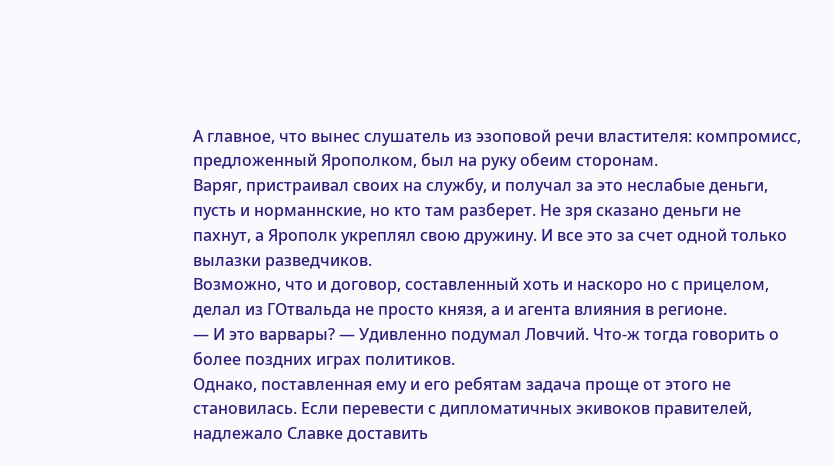А главное, что вынес слушатель из эзоповой речи властителя: компромисс, предложенный Ярополком, был на руку обеим сторонам.
Варяг, пристраивал своих на службу, и получал за это неслабые деньги, пусть и норманнские, но кто там разберет. Не зря сказано деньги не пахнут, а Ярополк укреплял свою дружину. И все это за счет одной только вылазки разведчиков.
Возможно, что и договор, составленный хоть и наскоро но с прицелом, делал из ГОтвальда не просто князя, а и агента влияния в регионе.
— И это варвары? — Удивленно подумал Ловчий. Что-ж тогда говорить о более поздних играх политиков.
Однако, поставленная ему и его ребятам задача проще от этого не становилась. Если перевести с дипломатичных экивоков правителей, надлежало Славке доставить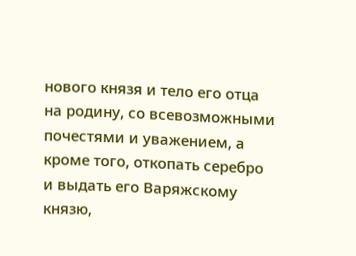нового князя и тело его отца на родину, со всевозможными почестями и уважением, а кроме того, откопать серебро и выдать его Варяжскому князю,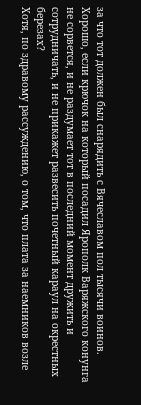за что тот должен был снарядить с Вячеславом пол тысячи воинов.
Хорошо, если крючок на который посадил Ярополк Варяжского конунга не сорвется, и не раздумает тот в последний момент дружить и сотрудничать, и не прикажет развесить почетный караул на окрестных березах?
Хотя, по здравому рассуждению, о том, что плата за наемников возле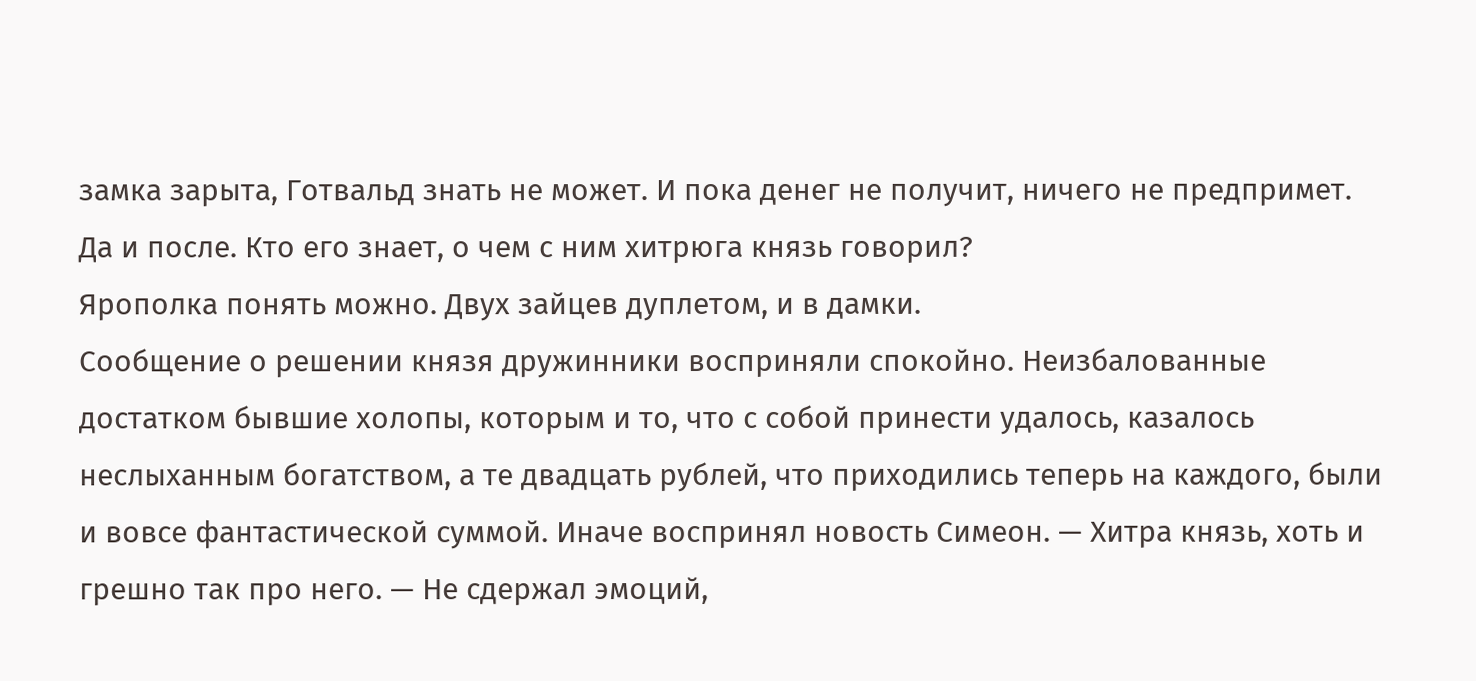замка зарыта, Готвальд знать не может. И пока денег не получит, ничего не предпримет. Да и после. Кто его знает, о чем с ним хитрюга князь говорил?
Ярополка понять можно. Двух зайцев дуплетом, и в дамки.
Сообщение о решении князя дружинники восприняли спокойно. Неизбалованные достатком бывшие холопы, которым и то, что с собой принести удалось, казалось неслыханным богатством, а те двадцать рублей, что приходились теперь на каждого, были и вовсе фантастической суммой. Иначе воспринял новость Симеон. — Хитра князь, хоть и грешно так про него. — Не сдержал эмоций,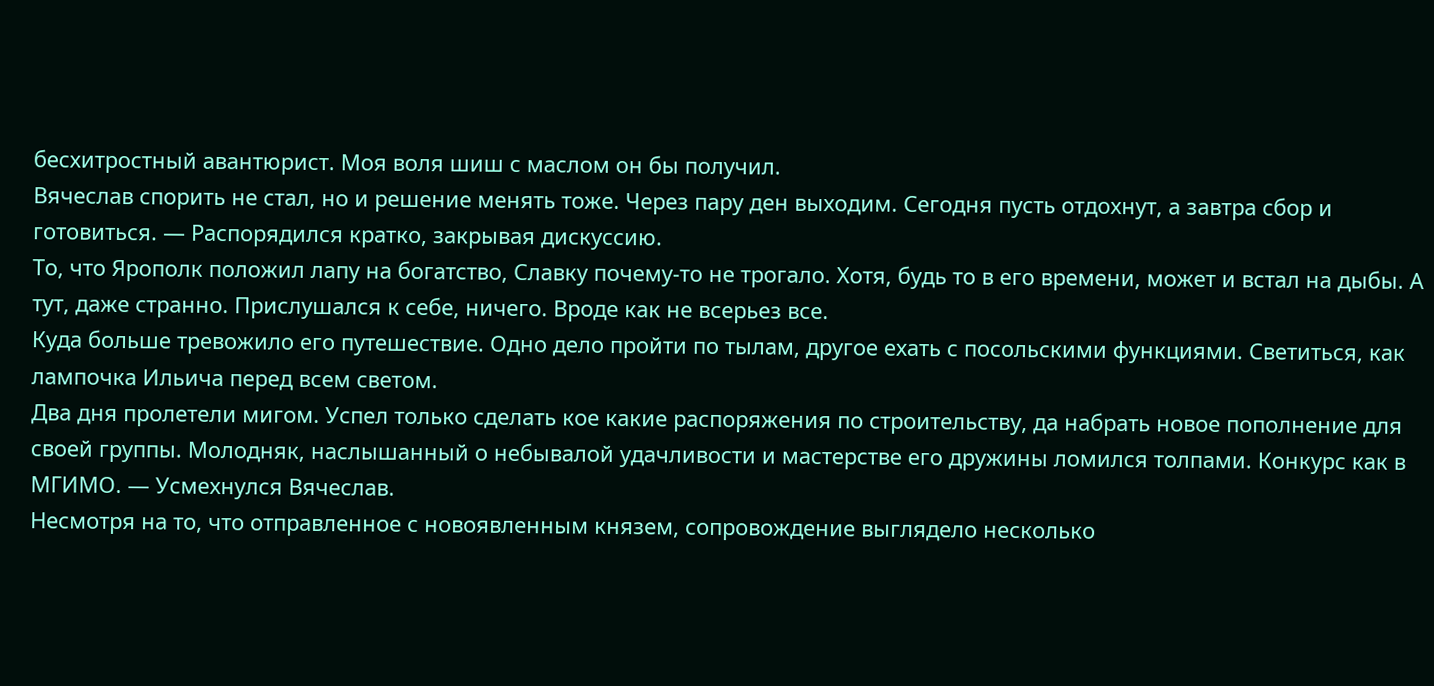бесхитростный авантюрист. Моя воля шиш с маслом он бы получил.
Вячеслав спорить не стал, но и решение менять тоже. Через пару ден выходим. Сегодня пусть отдохнут, а завтра сбор и готовиться. — Распорядился кратко, закрывая дискуссию.
То, что Ярополк положил лапу на богатство, Славку почему-то не трогало. Хотя, будь то в его времени, может и встал на дыбы. А тут, даже странно. Прислушался к себе, ничего. Вроде как не всерьез все.
Куда больше тревожило его путешествие. Одно дело пройти по тылам, другое ехать с посольскими функциями. Светиться, как лампочка Ильича перед всем светом.
Два дня пролетели мигом. Успел только сделать кое какие распоряжения по строительству, да набрать новое пополнение для своей группы. Молодняк, наслышанный о небывалой удачливости и мастерстве его дружины ломился толпами. Конкурс как в МГИМО. — Усмехнулся Вячеслав.
Несмотря на то, что отправленное с новоявленным князем, сопровождение выглядело несколько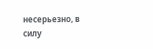несерьезно, в силу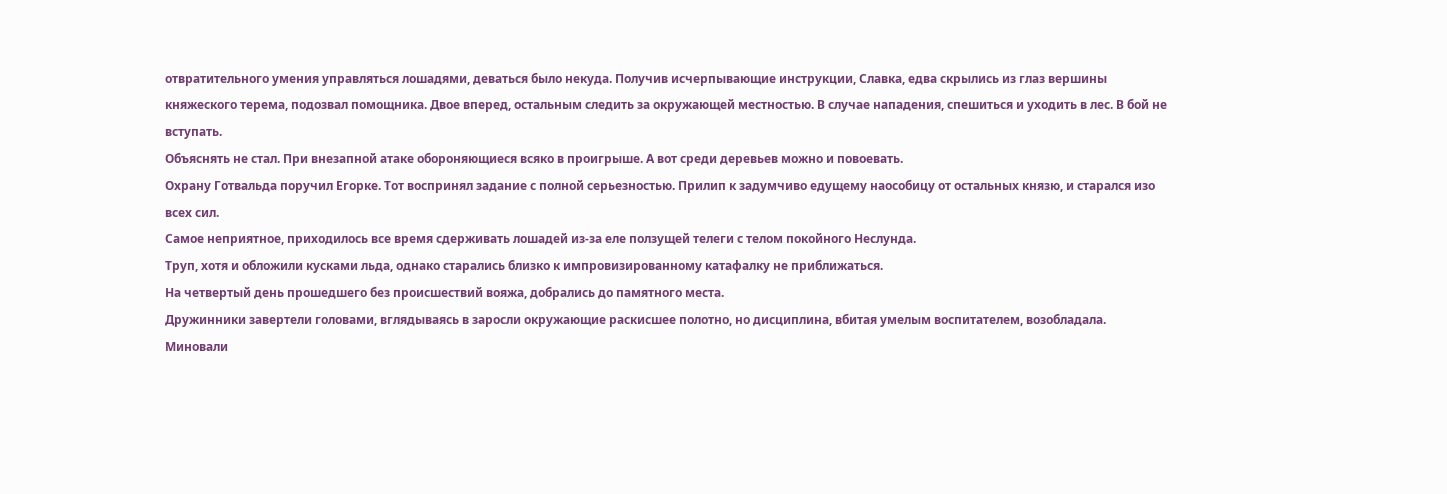отвратительного умения управляться лошадями, деваться было некуда. Получив исчерпывающие инструкции, Славка, едва скрылись из глаз вершины княжеского терема, подозвал помощника. Двое вперед, остальным следить за окружающей местностью. В случае нападения, спешиться и уходить в лес. В бой не вступать.
Объяснять не стал. При внезапной атаке обороняющиеся всяко в проигрыше. А вот среди деревьев можно и повоевать.
Охрану Готвальда поручил Егорке. Тот воспринял задание с полной серьезностью. Прилип к задумчиво едущему наособицу от остальных князю, и старался изо всех сил.
Самое неприятное, приходилось все время сдерживать лошадей из-за еле ползущей телеги с телом покойного Неслунда.
Труп, хотя и обложили кусками льда, однако старались близко к импровизированному катафалку не приближаться.
На четвертый день прошедшего без происшествий вояжа, добрались до памятного места.
Дружинники завертели головами, вглядываясь в заросли окружающие раскисшее полотно, но дисциплина, вбитая умелым воспитателем, возобладала. Миновали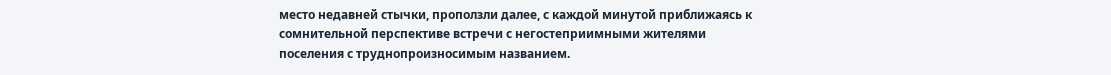место недавней стычки, проползли далее, с каждой минутой приближаясь к сомнительной перспективе встречи с негостеприимными жителями поселения с труднопроизносимым названием.